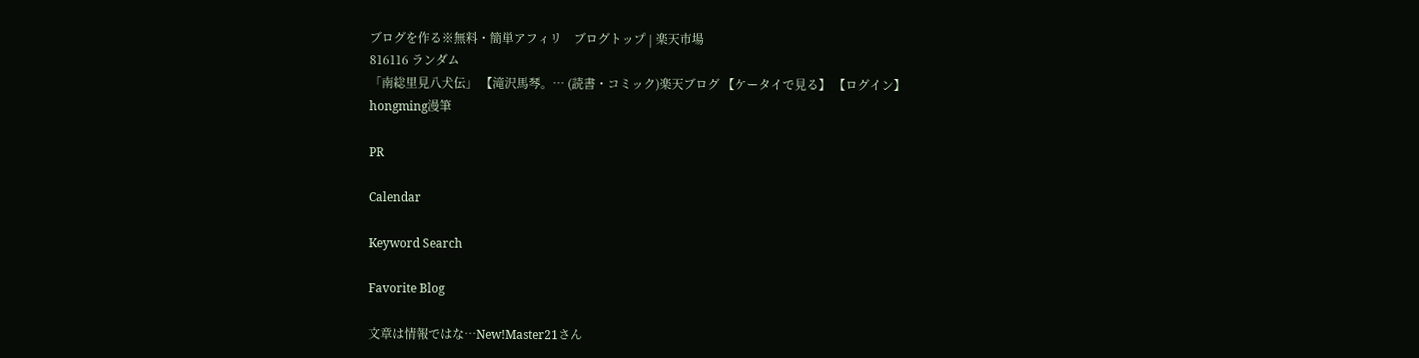ブログを作る※無料・簡単アフィリ    ブログトップ | 楽天市場
816116 ランダム
「南総里見八犬伝」 【滝沢馬琴。… (読書・コミック)楽天ブログ 【ケータイで見る】 【ログイン】
hongming漫筆

PR

Calendar

Keyword Search

Favorite Blog

文章は情報ではな…New!Master21さん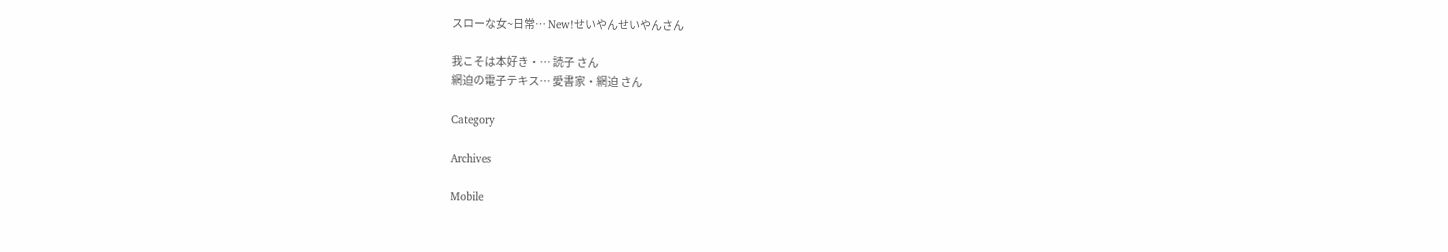スローな女~日常… New!せいやんせいやんさん

我こそは本好き・… 読子 さん
網迫の電子テキス… 愛書家・網迫 さん

Category

Archives

Mobile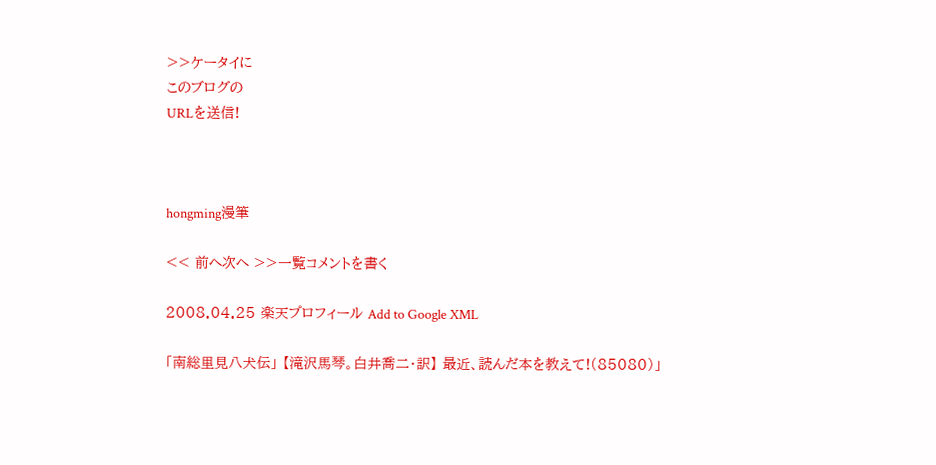>>ケータイに
このブログの
URLを送信!



hongming漫筆

<< 前へ次へ >>一覧コメントを書く

2008.04.25 楽天プロフィール Add to Google XML

「南総里見八犬伝」 【滝沢馬琴。白井喬二・訳】 最近、読んだ本を教えて!(85080)」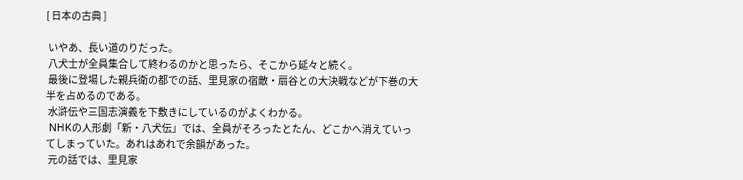[ 日本の古典 ]

 いやあ、長い道のりだった。
 八犬士が全員集合して終わるのかと思ったら、そこから延々と続く。
 最後に登場した親兵衛の都での話、里見家の宿敵・扇谷との大決戦などが下巻の大半を占めるのである。
 水滸伝や三国志演義を下敷きにしているのがよくわかる。
 NHKの人形劇「新・八犬伝」では、全員がそろったとたん、どこかへ消えていってしまっていた。あれはあれで余韻があった。
 元の話では、里見家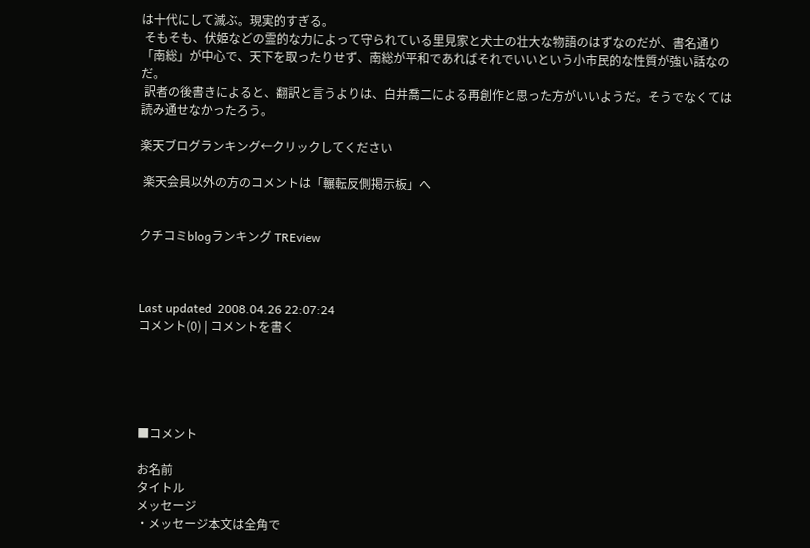は十代にして滅ぶ。現実的すぎる。
 そもそも、伏姫などの霊的な力によって守られている里見家と犬士の壮大な物語のはずなのだが、書名通り「南総」が中心で、天下を取ったりせず、南総が平和であればそれでいいという小市民的な性質が強い話なのだ。
 訳者の後書きによると、翻訳と言うよりは、白井喬二による再創作と思った方がいいようだ。そうでなくては読み通せなかったろう。

楽天ブログランキング←クリックしてください

 楽天会員以外の方のコメントは「輾転反側掲示板」へ


クチコミblogランキング TREview



Last updated  2008.04.26 22:07:24
コメント(0) | コメントを書く





■コメント

お名前
タイトル
メッセージ
・メッセージ本文は全角で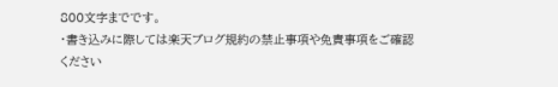800文字までです。
・書き込みに際しては楽天ブログ規約の禁止事項や免責事項をご確認ください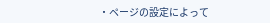・ページの設定によって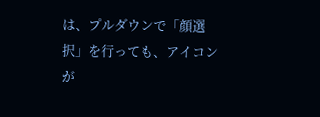は、プルダウンで「顔選択」を行っても、アイコンが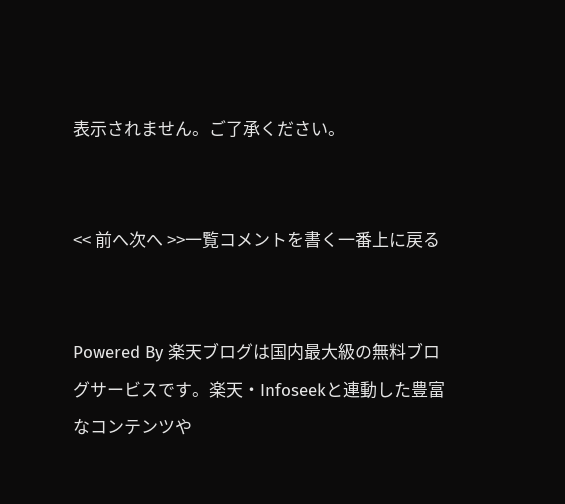表示されません。ご了承ください。


<< 前へ次へ >>一覧コメントを書く一番上に戻る


Powered By 楽天ブログは国内最大級の無料ブログサービスです。楽天・Infoseekと連動した豊富なコンテンツや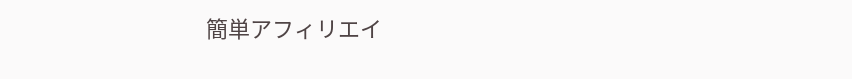簡単アフィリエイ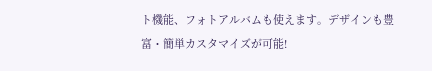ト機能、フォトアルバムも使えます。デザインも豊富・簡単カスタマイズが可能!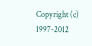Copyright (c) 1997-2012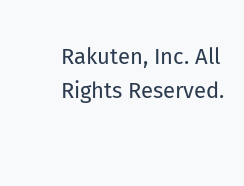Rakuten, Inc. All Rights Reserved.